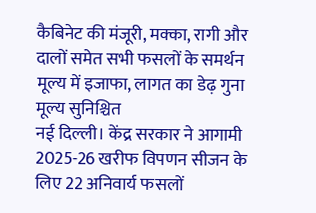कैबिनेट की मंजूरी, मक्का, रागी और दालों समेत सभी फसलों के समर्थन मूल्य में इजाफा, लागत का डेढ़ गुना मूल्य सुनिश्चित
नई दिल्ली। केंद्र सरकार ने आगामी 2025-26 खरीफ विपणन सीजन के लिए 22 अनिवार्य फसलों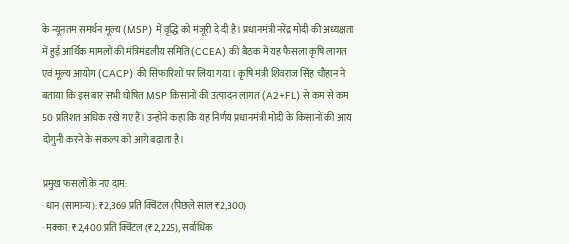के न्यूनतम समर्थन मूल्य (MSP) में वृद्धि को मंजूरी दे दी है। प्रधानमंत्री नरेंद्र मोदी की अध्यक्षता में हुई आर्थिक मामलों की मंत्रिमंडलीय समिति (CCEA) की बैठक में यह फैसला कृषि लागत एवं मूल्य आयोग (CACP) की सिफारिशों पर लिया गया। कृषि मंत्री शिवराज सिंह चौहान ने बताया कि इस बार सभी घोषित MSP किसानों की उत्पादन लागत (A2+FL) से कम से कम 50 प्रतिशत अधिक रखे गए हैं। उन्होंने कहा कि यह निर्णय प्रधानमंत्री मोदी के किसानों की आय दोगुनी करने के संकल्प को आगे बढ़ाता है।

प्रमुख फसलों के नए दाम:
· धान (सामान्य): ₹2,369 प्रति क्विंटल (पिछले साल ₹2,300)
· मक्का: ₹2,400 प्रति क्विंटल (₹2,225), सर्वाधिक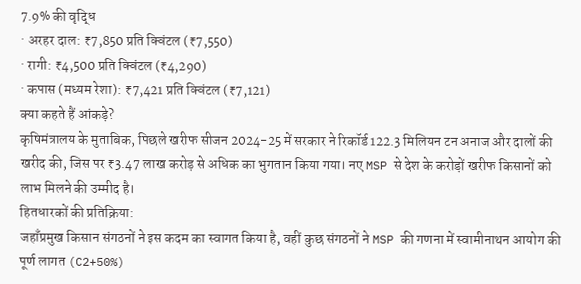7.9% की वृद्धि
· अरहर दाल: ₹7,850 प्रति क्विंटल (₹7,550)
· रागी: ₹4,500 प्रति क्विंटल (₹4,290)
· कपास (मध्यम रेशा): ₹7,421 प्रति क्विंटल (₹7,121)
क्या कहते हैं आंकड़े?
कृषिमंत्रालय के मुताबिक, पिछले खरीफ सीजन 2024-25 में सरकार ने रिकॉर्ड 122.3 मिलियन टन अनाज और दालों की खरीद की, जिस पर ₹3.47 लाख करोड़ से अधिक का भुगतान किया गया। नए MSP से देश के करोड़ों खरीफ किसानों को लाभ मिलने की उम्मीद है।
हितधारकों की प्रतिक्रिया:
जहाँप्रमुख किसान संगठनों ने इस कदम का स्वागत किया है, वहीं कुछ संगठनों ने MSP की गणना में स्वामीनाथन आयोग की पूर्ण लागत (C2+50%)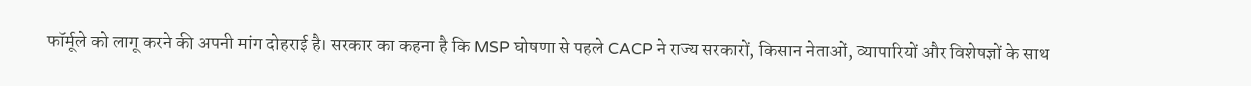फॉर्मूले को लागू करने की अपनी मांग दोहराई है। सरकार का कहना है कि MSP घोषणा से पहले CACP ने राज्य सरकारों, किसान नेताओं, व्यापारियों और विशेषज्ञों के साथ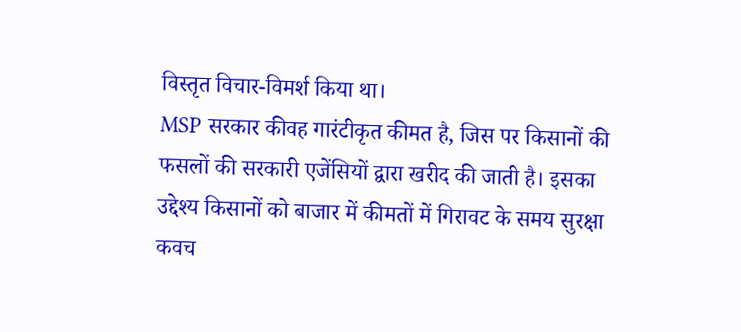विस्तृत विचार-विमर्श किया था।
MSP सरकार कीवह गारंटीकृत कीमत है, जिस पर किसानों की फसलों की सरकारी एजेंसियों द्वारा खरीद की जाती है। इसका उद्देश्य किसानों को बाजार में कीमतों में गिरावट के समय सुरक्षा कवच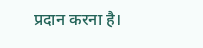प्रदान करना है।